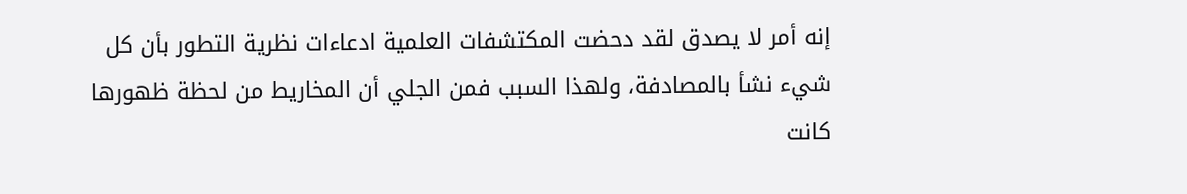إنه أمر لا يصدق لقد دحضت المكتشفات العلمية ادعاءات نظرية التطور بأن كل شيء نشأ بالمصادفة، ولهذا السبب فمن الجلي أن المخاريط من لحظة ظهورها كانت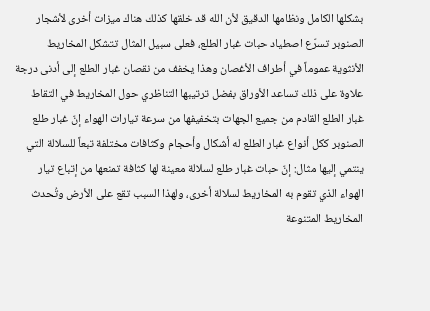بشكلها الكامل ونظامها الدقيق لأن الله قد خلقها كذلك هناك ميزات أخرى لأشجار الصنوبر تسرّع اصطياد حبات غبار الطلع، فعلى سبيل المثال تتشكل المخاريط الأنثوية عموماً في أطراف الأغصان وهذا يخفف من نقصان غبار الطلع إلى أدنى درجة علاوة على ذلك تساعد الأوراق بفضل ترتيبها التناظري حول المخاريط في التقاط غبار الطلع القادم من جميع الجهات بتخفيفها من سرعة تيارات الهواء إنّ غبار طلع الصنوبر ككل أنواع غبار الطلع له أشكال وأحجام وكثافات مختلفة تبعاً للسلالة التي ينتمي إليها مثال: إنّ حبات غبار طلع لسلالة معينة لها كثافة تمنعها من إتباع تيار الهواء الذي تقوم به المخاريط لسلالة أخرى، ولهذا السبب تقع على الأرض وتُحدث المخاريط المتنوعة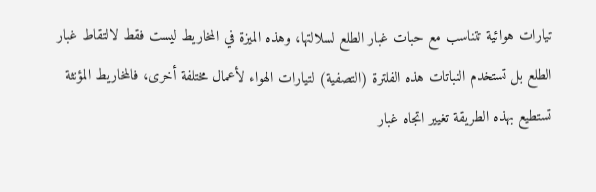تيارات هوائية تتناسب مع حبات غبار الطلع لسلالتها، وهذه الميزة في المخاريط ليست فقط لالتقاط غبار الطلع بل تستخدم النباتات هذه الفلترة (التصفية) لتيارات الهواء لأعمال مختلفة أخرى، فالمخاريط المؤنثة تستطيع بهذه الطريقة تغيير اتجاه غبار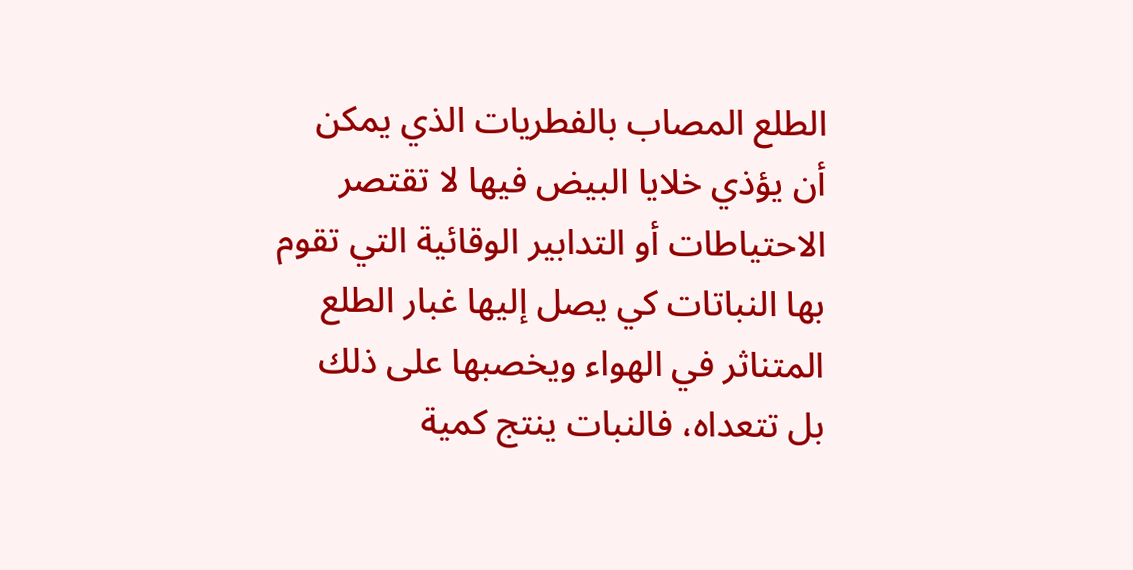الطلع المصاب بالفطريات الذي يمكن أن يؤذي خلايا البيض فيها لا تقتصر الاحتياطات أو التدابير الوقائية التي تقوم بها النباتات كي يصل إليها غبار الطلع المتناثر في الهواء ويخصبها على ذلك بل تتعداه، فالنبات ينتج كمية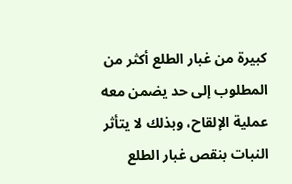كبيرة من غبار الطلع أكثر من المطلوب إلى حد يضمن معه عملية الإلقاح، وبذلك لا يتأثر النبات بنقص غبار الطلع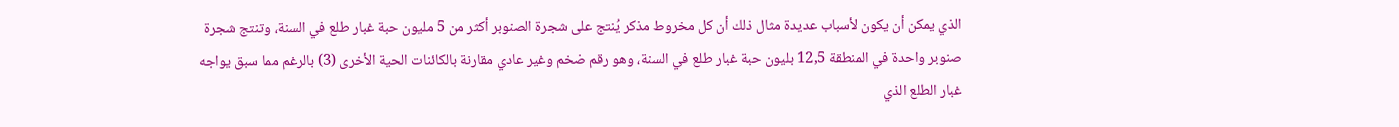الذي يمكن أن يكون لأسباب عديدة مثال ذلك أن كل مخروط مذكر يُنتج على شجرة الصنوبر أكثر من 5 مليون حبة غبار طلع في السنة، وتنتج شجرة صنوبر واحدة في المنطقة 12,5 بليون حبة غبار طلع في السنة، وهو رقم ضخم وغير عادي مقارنة بالكائنات الحية الأخرى (3) بالرغم مما سبق يواجه غبار الطلع الذي